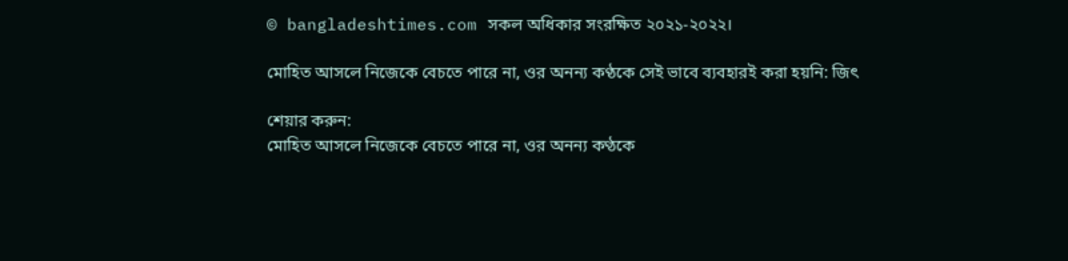© bangladeshtimes.com সকল অধিকার সংরক্ষিত ২০২১-২০২২।

মোহিত আসলে নিজেকে বেচতে পারে না, ওর অনন্য কণ্ঠকে সেই ভাবে ব্যবহারই করা হয়নি: জিৎ

শেয়ার করুন:
মোহিত আসলে নিজেকে বেচতে পারে না, ওর অনন্য কণ্ঠকে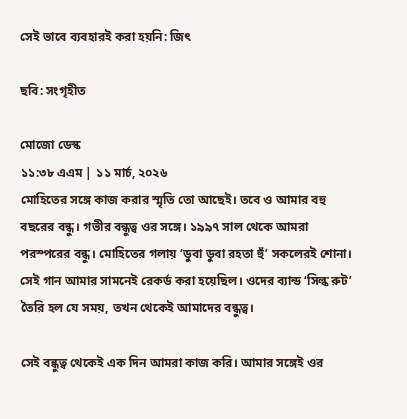সেই ভাবে ব্যবহারই করা হয়নি: জিৎ

ছবি: সংগৃহীত

মোজো ডেস্ক
১১:৩৮ এএম | ১১ মার্চ, ২০২৬
মোহিতের সঙ্গে কাজ করার স্মৃতি তো আছেই। তবে ও আমার বহু বছরের বন্ধু। গভীর বন্ধুত্ব ওর সঙ্গে। ১৯৯৭ সাল থেকে আমরা পরস্পরের বন্ধু। মোহিতের গলায় ‘ডুবা ডুবা রহতা হুঁ’ সকলেরই শোনা। সেই গান আমার সামনেই রেকর্ড করা হয়েছিল। ওদের ব্যান্ড ‘সিল্ক রুট’ তৈরি হল যে সময়, তখন থেকেই আমাদের বন্ধুত্ব।

সেই বন্ধুত্ব থেকেই এক দিন আমরা কাজ করি। আমার সঙ্গেই ওর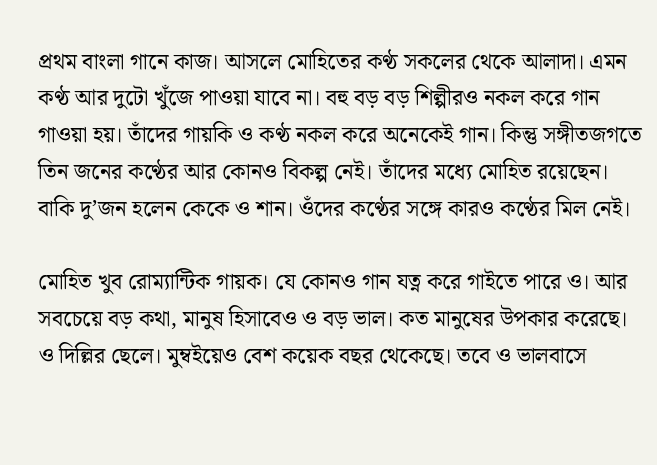প্রথম বাংলা গানে কাজ। আসলে মোহিতের কণ্ঠ সকলের থেকে আলাদা। এমন কণ্ঠ আর দুটো খুঁজে পাওয়া যাবে না। বহু বড় বড় শিল্পীরও নকল করে গান গাওয়া হয়। তাঁদের গায়কি ও কণ্ঠ নকল করে অনেকেই গান। কিন্তু সঙ্গীতজগতে তিন জনের কণ্ঠের আর কোনও বিকল্প নেই। তাঁদের মধ্যে মোহিত রয়েছেন। বাকি দু’জন হলেন কেকে ও শান। ওঁদের কণ্ঠের সঙ্গে কারও কণ্ঠের মিল নেই।

মোহিত খুব রোম্যান্টিক গায়ক। যে কোনও গান যত্ন করে গাইতে পারে ও। আর সবচেয়ে বড় কথা, মানুষ হিসাবেও ও বড় ভাল। কত মানুষের উপকার করেছে। ও দিল্লির ছেলে। মুম্বইয়েও বেশ কয়েক বছর থেকেছে। তবে ও ভালবাসে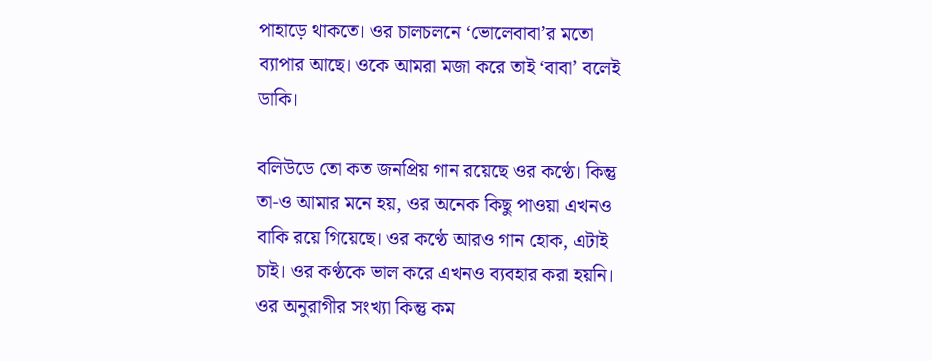পাহাড়ে থাকতে। ওর চালচলনে ‘ভোলেবাবা’র মতো ব্যাপার আছে। ওকে আমরা মজা করে তাই ‘বাবা’ বলেই ডাকি।

বলিউডে তো কত জনপ্রিয় গান রয়েছে ওর কণ্ঠে। কিন্তু তা-ও আমার মনে হয়, ওর অনেক কিছু পাওয়া এখনও বাকি রয়ে গিয়েছে। ওর কণ্ঠে আরও গান হোক, এটাই চাই। ওর কণ্ঠকে ভাল করে এখনও ব্যবহার করা হয়নি। ওর অনুরাগীর সংখ্যা কিন্তু কম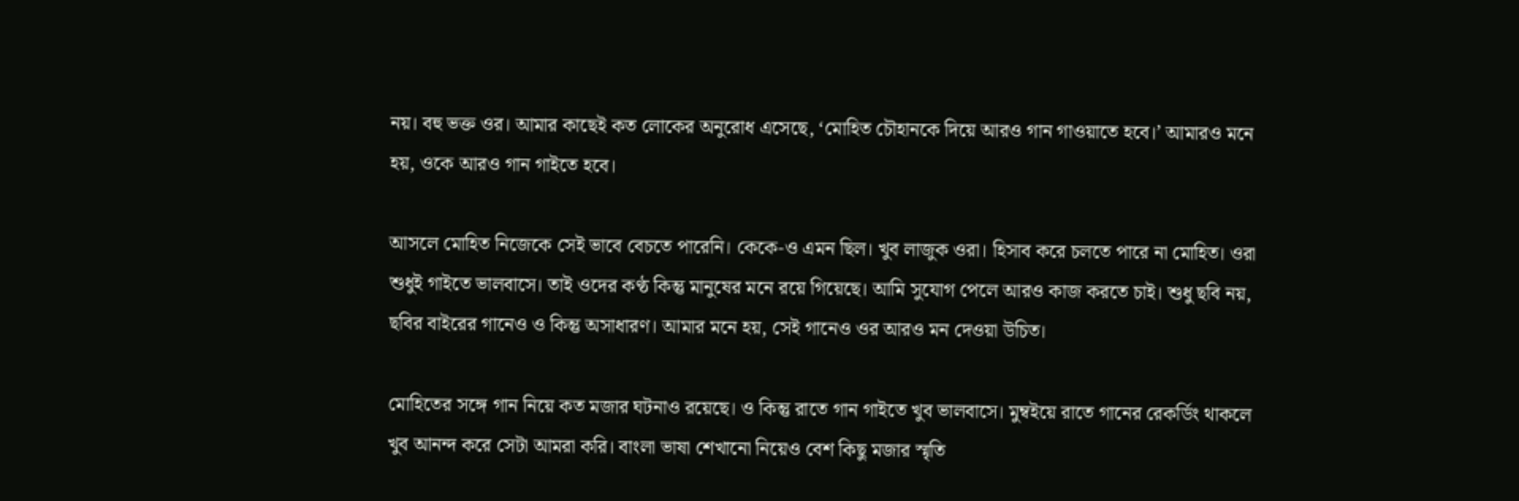নয়। বহু ভক্ত ওর। আমার কাছেই কত লোকের অনুরোধ এসেছে, ‘মোহিত চৌহানকে দিয়ে আরও গান গাওয়াতে হবে।’ আমারও মনে হয়, ওকে আরও গান গাইতে হবে।

আসলে মোহিত নিজেকে সেই ভাবে বেচতে পারেনি। কেকে-ও এমন ছিল। খুব লাজুক ওরা। হিসাব করে চলতে পারে না মোহিত। ওরা শুধুই গাইতে ভালবাসে। তাই ওদের কণ্ঠ কিন্তু মানুষের মনে রয়ে গিয়েছে। আমি সুযোগ পেলে আরও কাজ করতে চাই। শুধু ছবি নয়, ছবির বাইরের গানেও ও কিন্তু অসাধারণ। আমার মনে হয়, সেই গানেও ওর আরও মন দেওয়া উচিত।

মোহিতের সঙ্গে গান নিয়ে কত মজার ঘটনাও রয়েছে। ও কিন্তু রাতে গান গাইতে খুব ভালবাসে। মুম্বইয়ে রাতে গানের রেকর্ডিং থাকলে খুব আনন্দ করে সেটা আমরা করি। বাংলা ভাষা শেখানো নিয়েও বেশ কিছু মজার স্মৃতি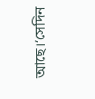আছে।‘সেদিন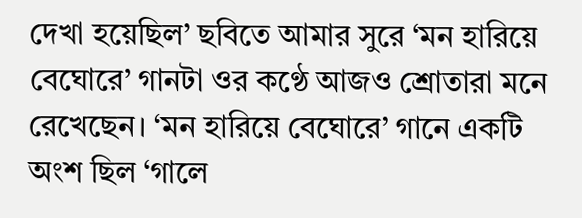দেখা হয়েছিল’ ছবিতে আমার সুরে ‘মন হারিয়ে বেঘোরে’ গানটা ওর কণ্ঠে আজও শ্রোতারা মনে রেখেছেন। ‘মন হারিয়ে বেঘোরে’ গানে একটি অংশ ছিল ‘গালে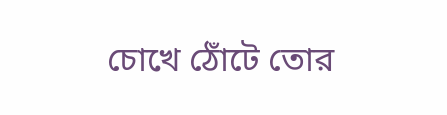চোখে ঠোঁটে তোর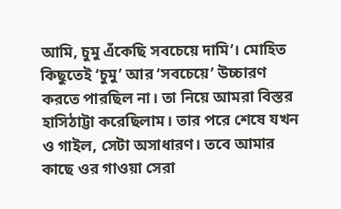আমি, চুমু এঁকেছি সবচেয়ে দামি’। মোহিত কিছুতেই ‘চুমু’ আর ‘সবচেয়ে’ উচ্চারণ করতে পারছিল না। তা নিয়ে আমরা বিস্তর হাসিঠাট্টা করেছিলাম। তার পরে শেষে যখন ও গাইল, সেটা অসাধারণ। তবে আমার কাছে ওর গাওয়া সেরা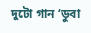দুটো গান ‘ডুবা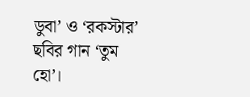ডুবা’ ও ‘রকস্টার’ ছবির গান ‘তুম হো’।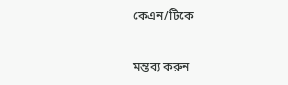কেএন/টিকে

মন্তব্য করুন